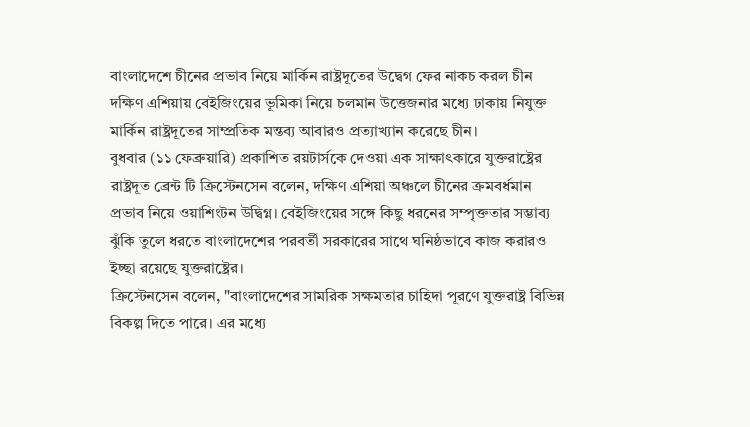বাংলাদেশে চীনের প্রভাব নিয়ে মার্কিন রাষ্ট্রদূতের উদ্বেগ ফের নাকচ করল চীন
দক্ষিণ এশিয়ায় বেইজিংয়ের ভূমিকা নিয়ে চলমান উত্তেজনার মধ্যে ঢাকায় নিযুক্ত মার্কিন রাষ্ট্রদূতের সাম্প্রতিক মন্তব্য আবারও প্রত্যাখ্যান করেছে চীন।
বুধবার (১১ ফেব্রুয়ারি) প্রকাশিত রয়টার্সকে দেওয়া এক সাক্ষাৎকারে যুক্তরাষ্ট্রের রাষ্ট্রদূত ব্রেন্ট টি ক্রিস্টেনসেন বলেন, দক্ষিণ এশিয়া অঞ্চলে চীনের ক্রমবর্ধমান প্রভাব নিয়ে ওয়াশিংটন উদ্বিগ্ন। বেইজিংয়ের সঙ্গে কিছু ধরনের সম্পৃক্ততার সম্ভাব্য ঝুঁকি তুলে ধরতে বাংলাদেশের পরবর্তী সরকারের সাথে ঘনিষ্ঠভাবে কাজ করারও ইচ্ছা রয়েছে যুক্তরাষ্ট্রের।
ক্রিস্টেনসেন বলেন, "বাংলাদেশের সামরিক সক্ষমতার চাহিদা পূরণে যুক্তরাষ্ট্র বিভিন্ন বিকল্প দিতে পারে। এর মধ্যে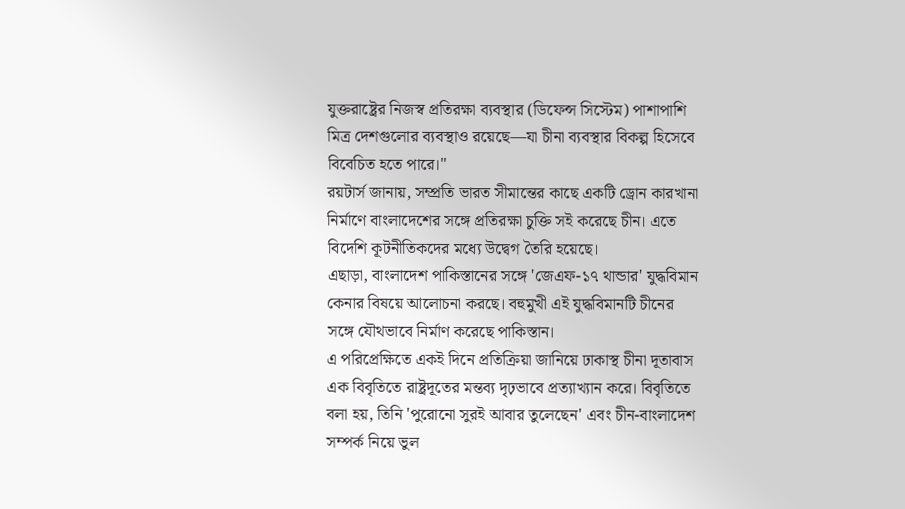যুক্তরাষ্ট্রের নিজস্ব প্রতিরক্ষা ব্যবস্থার (ডিফেন্স সিস্টেম) পাশাপাশি মিত্র দেশগুলোর ব্যবস্থাও রয়েছে—যা চীনা ব্যবস্থার বিকল্প হিসেবে বিবেচিত হতে পারে।"
রয়টার্স জানায়, সম্প্রতি ভারত সীমান্তের কাছে একটি ড্রোন কারখানা নির্মাণে বাংলাদেশের সঙ্গে প্রতিরক্ষা চুক্তি সই করেছে চীন। এতে বিদেশি কূটনীতিকদের মধ্যে উদ্বেগ তৈরি হয়েছে।
এছাড়া, বাংলাদেশ পাকিস্তানের সঙ্গে 'জেএফ-১৭ থান্ডার' যুদ্ধবিমান কেনার বিষয়ে আলোচনা করছে। বহুমুখী এই যুদ্ধবিমানটি চীনের সঙ্গে যৌথভাবে নির্মাণ করেছে পাকিস্তান।
এ পরিপ্রেক্ষিতে একই দিনে প্রতিক্রিয়া জানিয়ে ঢাকাস্থ চীনা দূতাবাস এক বিবৃতিতে রাষ্ট্রদূতের মন্তব্য দৃঢ়ভাবে প্রত্যাখ্যান করে। বিবৃতিতে বলা হয়, তিনি 'পুরোনো সুরই আবার তুলেছেন' এবং চীন-বাংলাদেশ সম্পর্ক নিয়ে ভুল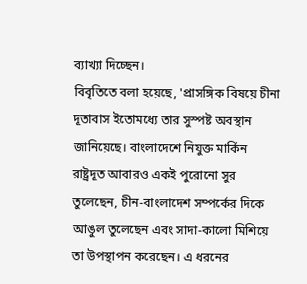ব্যাখ্যা দিচ্ছেন।
বিবৃতিতে বলা হয়েছে, 'প্রাসঙ্গিক বিষয়ে চীনা দূতাবাস ইতোমধ্যে তার সুস্পষ্ট অবস্থান জানিয়েছে। বাংলাদেশে নিযুক্ত মার্কিন রাষ্ট্রদূত আবারও একই পুরোনো সুর তুলেছেন, চীন-বাংলাদেশ সম্পর্কের দিকে আঙুল তুলেছেন এবং সাদা-কালো মিশিয়ে তা উপস্থাপন করেছেন। এ ধরনের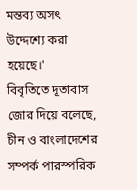মন্তব্য অসৎ উদ্দেশ্যে করা হয়েছে।'
বিবৃতিতে দূতাবাস জোর দিয়ে বলেছে, চীন ও বাংলাদেশের সম্পর্ক পারস্পরিক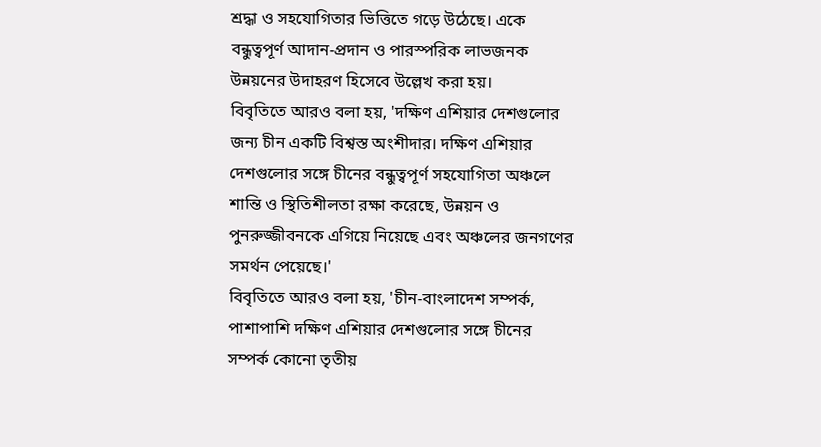শ্রদ্ধা ও সহযোগিতার ভিত্তিতে গড়ে উঠেছে। একে বন্ধুত্বপূর্ণ আদান-প্রদান ও পারস্পরিক লাভজনক উন্নয়নের উদাহরণ হিসেবে উল্লেখ করা হয়।
বিবৃতিতে আরও বলা হয়, 'দক্ষিণ এশিয়ার দেশগুলোর জন্য চীন একটি বিশ্বস্ত অংশীদার। দক্ষিণ এশিয়ার দেশগুলোর সঙ্গে চীনের বন্ধুত্বপূর্ণ সহযোগিতা অঞ্চলে শান্তি ও স্থিতিশীলতা রক্ষা করেছে, উন্নয়ন ও পুনরুজ্জীবনকে এগিয়ে নিয়েছে এবং অঞ্চলের জনগণের সমর্থন পেয়েছে।'
বিবৃতিতে আরও বলা হয়, 'চীন-বাংলাদেশ সম্পর্ক, পাশাপাশি দক্ষিণ এশিয়ার দেশগুলোর সঙ্গে চীনের সম্পর্ক কোনো তৃতীয়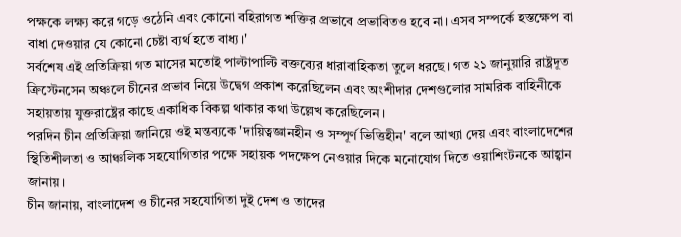পক্ষকে লক্ষ্য করে গড়ে ওঠেনি এবং কোনো বহিরাগত শক্তির প্রভাবে প্রভাবিতও হবে না। এসব সম্পর্কে হস্তক্ষেপ বা বাধা দেওয়ার যে কোনো চেষ্টা ব্যর্থ হতে বাধ্য।'
সর্বশেষ এই প্রতিক্রিয়া গত মাসের মতোই পাল্টাপাল্টি বক্তব্যের ধারাবাহিকতা তুলে ধরছে। গত ২১ জানুয়ারি রাষ্ট্রদূত ক্রিস্টেনসেন অঞ্চলে চীনের প্রভাব নিয়ে উদ্বেগ প্রকাশ করেছিলেন এবং অংশীদার দেশগুলোর সামরিক বাহিনীকে সহায়তায় যুক্তরাষ্ট্রের কাছে একাধিক বিকল্প থাকার কথা উল্লেখ করেছিলেন।
পরদিন চীন প্রতিক্রিয়া জানিয়ে ওই মন্তব্যকে 'দায়িত্বজ্ঞানহীন ও সম্পূর্ণ ভিত্তিহীন' বলে আখ্যা দেয় এবং বাংলাদেশের স্থিতিশীলতা ও আঞ্চলিক সহযোগিতার পক্ষে সহায়ক পদক্ষেপ নেওয়ার দিকে মনোযোগ দিতে ওয়াশিংটনকে আহ্বান জানায়।
চীন জানায়, বাংলাদেশ ও চীনের সহযোগিতা দুই দেশ ও তাদের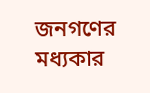জনগণের মধ্যকার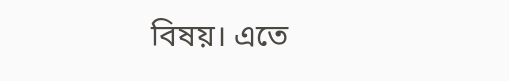বিষয়। এতে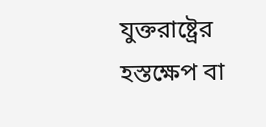যুক্তরাষ্ট্রের হস্তক্ষেপ বা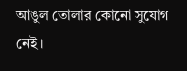আঙুল তোলার কোনো সুযোগ নেই।